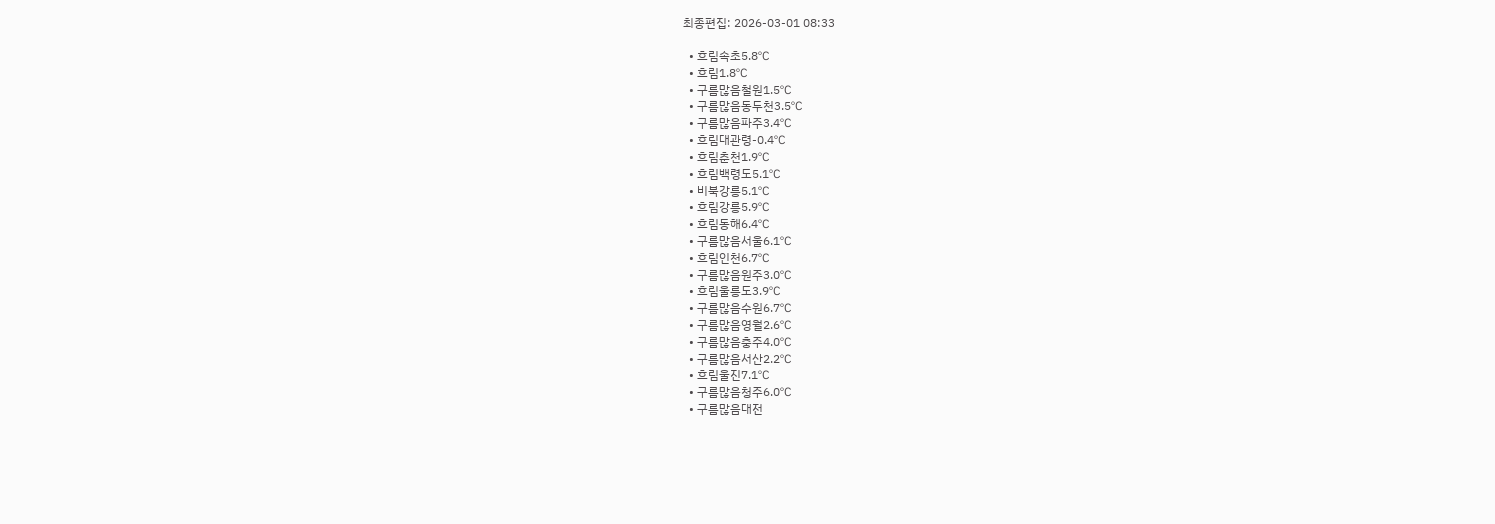최종편집: 2026-03-01 08:33

  • 흐림속초5.8℃
  • 흐림1.8℃
  • 구름많음철원1.5℃
  • 구름많음동두천3.5℃
  • 구름많음파주3.4℃
  • 흐림대관령-0.4℃
  • 흐림춘천1.9℃
  • 흐림백령도5.1℃
  • 비북강릉5.1℃
  • 흐림강릉5.9℃
  • 흐림동해6.4℃
  • 구름많음서울6.1℃
  • 흐림인천6.7℃
  • 구름많음원주3.0℃
  • 흐림울릉도3.9℃
  • 구름많음수원6.7℃
  • 구름많음영월2.6℃
  • 구름많음충주4.0℃
  • 구름많음서산2.2℃
  • 흐림울진7.1℃
  • 구름많음청주6.0℃
  • 구름많음대전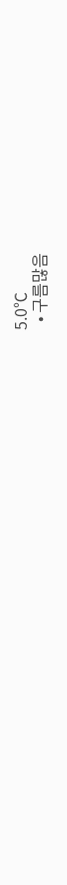5.0℃
  • 구름많음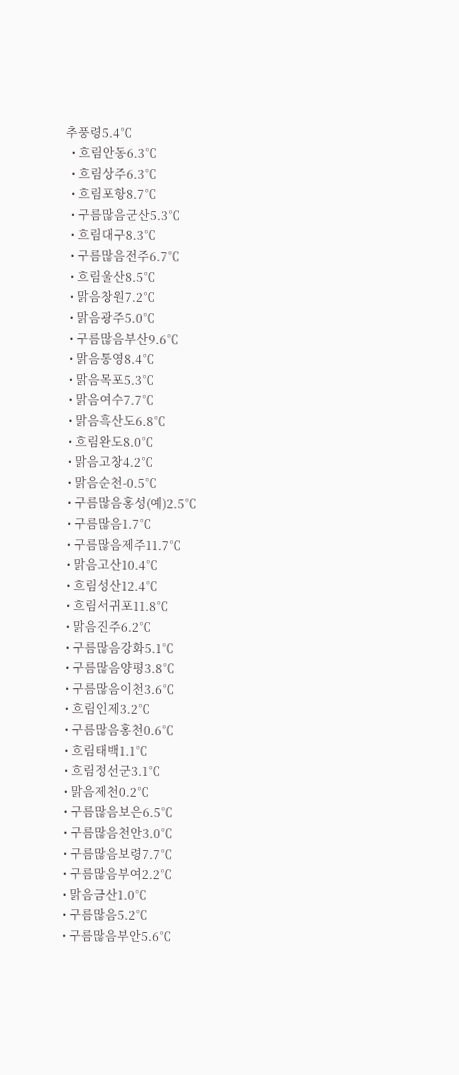추풍령5.4℃
  • 흐림안동6.3℃
  • 흐림상주6.3℃
  • 흐림포항8.7℃
  • 구름많음군산5.3℃
  • 흐림대구8.3℃
  • 구름많음전주6.7℃
  • 흐림울산8.5℃
  • 맑음창원7.2℃
  • 맑음광주5.0℃
  • 구름많음부산9.6℃
  • 맑음통영8.4℃
  • 맑음목포5.3℃
  • 맑음여수7.7℃
  • 맑음흑산도6.8℃
  • 흐림완도8.0℃
  • 맑음고창4.2℃
  • 맑음순천-0.5℃
  • 구름많음홍성(예)2.5℃
  • 구름많음1.7℃
  • 구름많음제주11.7℃
  • 맑음고산10.4℃
  • 흐림성산12.4℃
  • 흐림서귀포11.8℃
  • 맑음진주6.2℃
  • 구름많음강화5.1℃
  • 구름많음양평3.8℃
  • 구름많음이천3.6℃
  • 흐림인제3.2℃
  • 구름많음홍천0.6℃
  • 흐림태백1.1℃
  • 흐림정선군3.1℃
  • 맑음제천0.2℃
  • 구름많음보은6.5℃
  • 구름많음천안3.0℃
  • 구름많음보령7.7℃
  • 구름많음부여2.2℃
  • 맑음금산1.0℃
  • 구름많음5.2℃
  • 구름많음부안5.6℃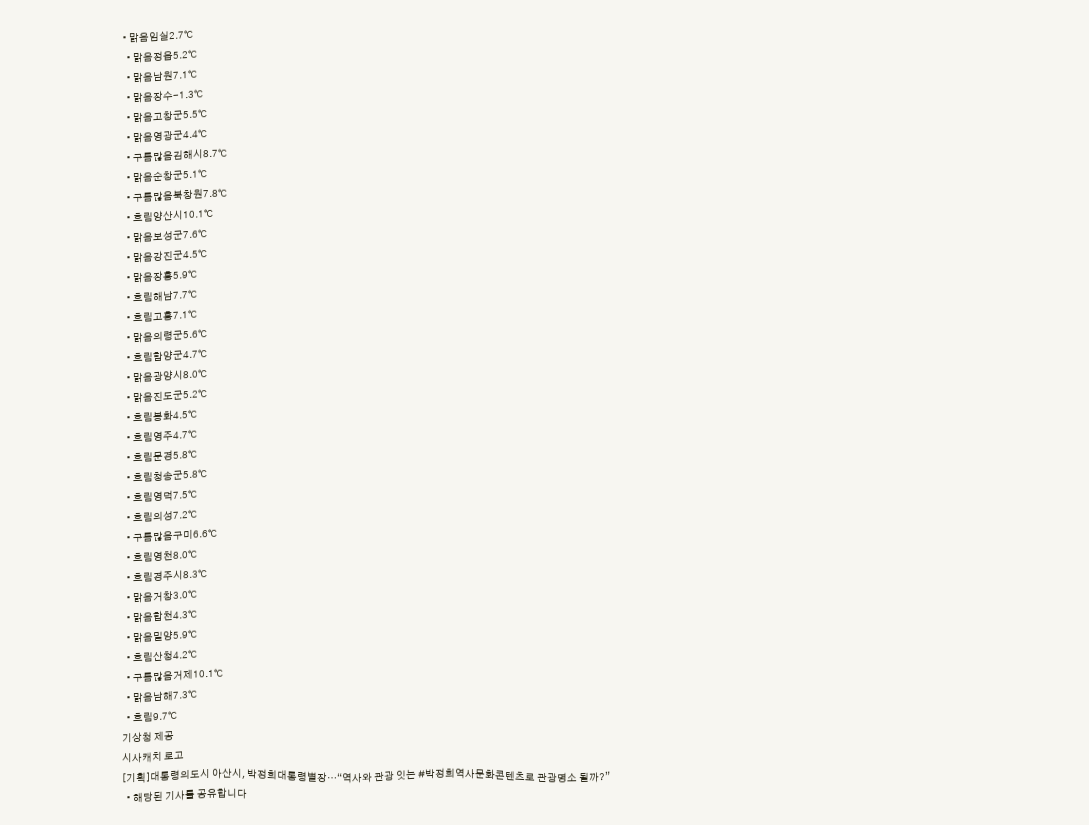• 맑음임실2.7℃
  • 맑음정읍5.2℃
  • 맑음남원7.1℃
  • 맑음장수-1.3℃
  • 맑음고창군5.5℃
  • 맑음영광군4.4℃
  • 구름많음김해시8.7℃
  • 맑음순창군5.1℃
  • 구름많음북창원7.8℃
  • 흐림양산시10.1℃
  • 맑음보성군7.6℃
  • 맑음강진군4.5℃
  • 맑음장흥5.9℃
  • 흐림해남7.7℃
  • 흐림고흥7.1℃
  • 맑음의령군5.6℃
  • 흐림함양군4.7℃
  • 맑음광양시8.0℃
  • 맑음진도군5.2℃
  • 흐림봉화4.5℃
  • 흐림영주4.7℃
  • 흐림문경5.8℃
  • 흐림청송군5.8℃
  • 흐림영덕7.5℃
  • 흐림의성7.2℃
  • 구름많음구미6.6℃
  • 흐림영천8.0℃
  • 흐림경주시8.3℃
  • 맑음거창3.0℃
  • 맑음합천4.3℃
  • 맑음밀양5.9℃
  • 흐림산청4.2℃
  • 구름많음거제10.1℃
  • 맑음남해7.3℃
  • 흐림9.7℃
기상청 제공
시사캐치 로고
[기획]대통령의도시 아산시, 박정희대통령별장…“역사와 관광 잇는 #박정희역사문화콘텐츠로 관광명소 될까?”
  • 해당된 기사를 공유합니다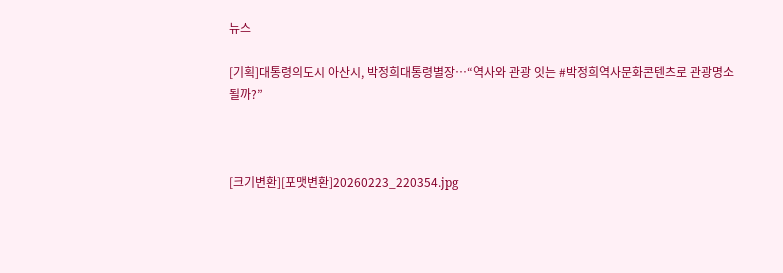뉴스

[기획]대통령의도시 아산시, 박정희대통령별장…“역사와 관광 잇는 #박정희역사문화콘텐츠로 관광명소 될까?”



[크기변환][포맷변환]20260223_220354.jpg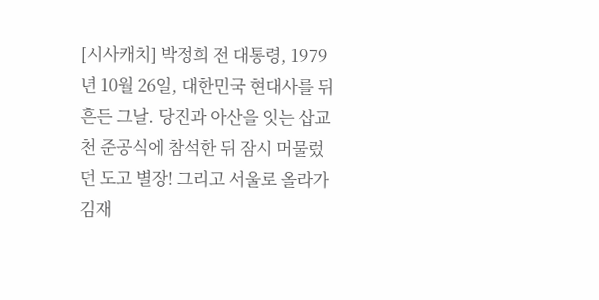[시사캐치] 박정희 전 대통령, 1979년 10월 26일, 대한민국 현대사를 뒤흔든 그날. 당진과 아산을 잇는 삽교천 준공식에 참석한 뒤 잠시 머물렀던 도고 별장! 그리고 서울로 올라가 김재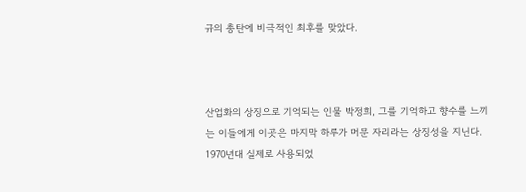규의 총탄에 비극적인 최후를 맞았다.



산업화의 상징으로 기억되는 인물 박정희, 그를 기억하고 향수를 느끼는 이들에게 이곳은 마지막 하루가 머문 자리라는 상징성을 지닌다. 1970년대 실제로 사용되었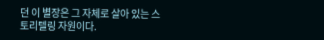던 이 별장은 그 자체로 살아 있는 스토리텔링 자원이다.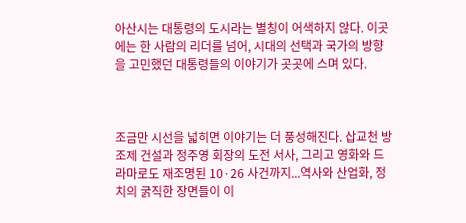아산시는 대통령의 도시라는 별칭이 어색하지 않다. 이곳에는 한 사람의 리더를 넘어, 시대의 선택과 국가의 방향을 고민했던 대통령들의 이야기가 곳곳에 스며 있다.



조금만 시선을 넓히면 이야기는 더 풍성해진다. 삽교천 방조제 건설과 정주영 회장의 도전 서사, 그리고 영화와 드라마로도 재조명된 10·26 사건까지...역사와 산업화, 정치의 굵직한 장면들이 이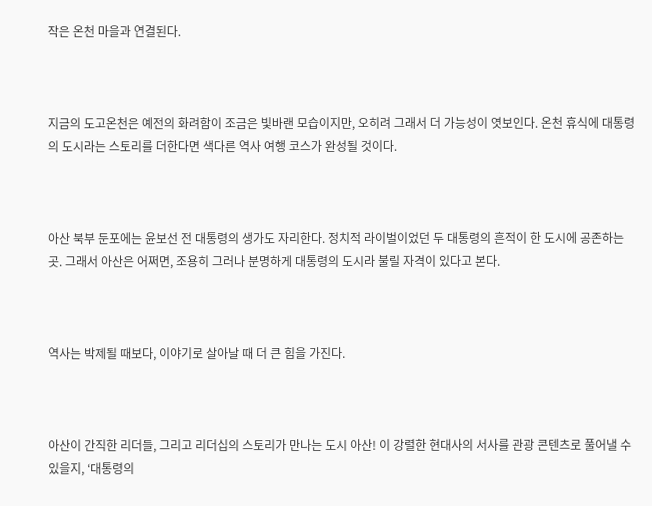작은 온천 마을과 연결된다.



지금의 도고온천은 예전의 화려함이 조금은 빛바랜 모습이지만, 오히려 그래서 더 가능성이 엿보인다. 온천 휴식에 대통령의 도시라는 스토리를 더한다면 색다른 역사 여행 코스가 완성될 것이다.



아산 북부 둔포에는 윤보선 전 대통령의 생가도 자리한다. 정치적 라이벌이었던 두 대통령의 흔적이 한 도시에 공존하는 곳. 그래서 아산은 어쩌면, 조용히 그러나 분명하게 대통령의 도시라 불릴 자격이 있다고 본다.



역사는 박제될 때보다, 이야기로 살아날 때 더 큰 힘을 가진다.



아산이 간직한 리더들, 그리고 리더십의 스토리가 만나는 도시 아산! 이 강렬한 현대사의 서사를 관광 콘텐츠로 풀어낼 수 있을지, ‘대통령의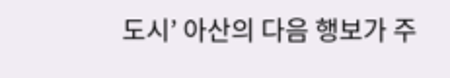도시’ 아산의 다음 행보가 주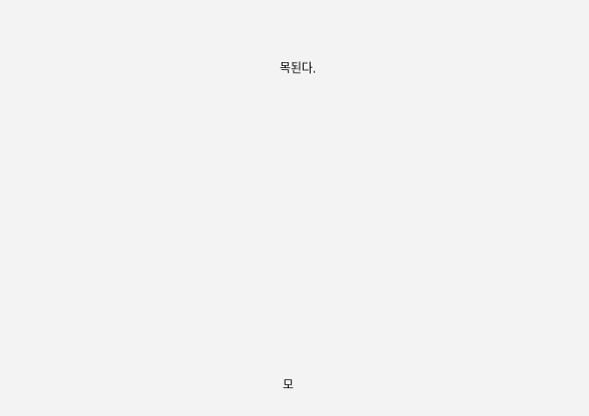목된다.














모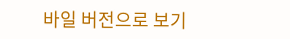바일 버전으로 보기